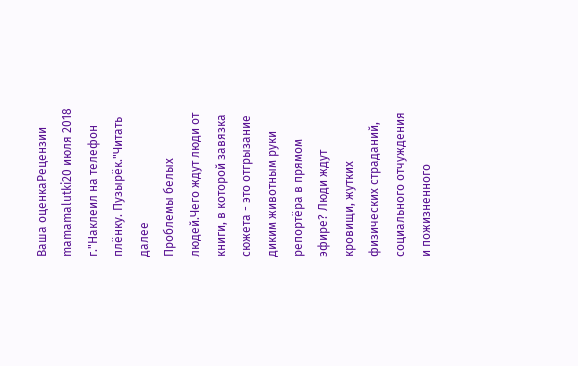Ваша оценкаРецензии
mamamalutki20 июля 2018 г."Наклеил на телефон плёнку. Пузырёк."Читать далее
Проблемы белых людей.Чего ждут люди от книги, в которой завязка сюжета - это отгрызание диким животным руки репортёра в прямом эфире? Люди ждут кровищи, жутких физических страданий, социального отчуждения и пожизненного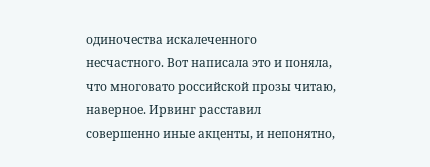одиночества искалеченного несчастного. Вот написала это и поняла, что многовато российской прозы читаю, наверное. Ирвинг расставил совершенно иные акценты, и непонятно,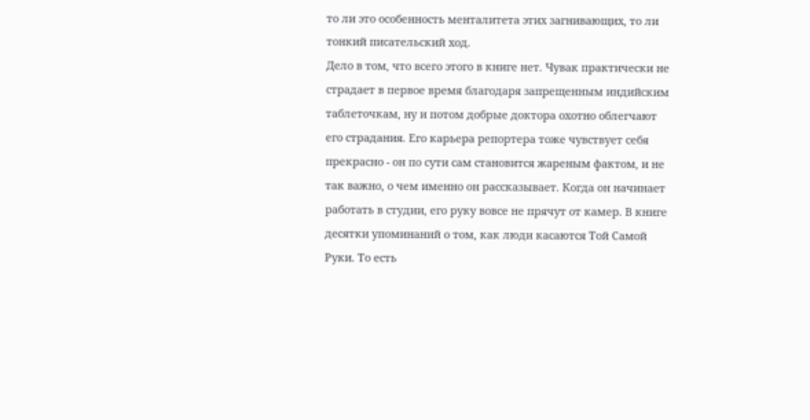то ли это особенность менталитета этих загнивающих, то ли тонкий писательский ход.
Дело в том, что всего этого в книге нет. Чувак практически не страдает в первое время благодаря запрещенным индийским таблеточкам, ну и потом добрые доктора охотно облегчают его страдания. Его карьера репортера тоже чувствует себя прекрасно - он по сути сам становится жареным фактом, и не так важно, о чем именно он рассказывает. Когда он начинает работать в студии, его руку вовсе не прячут от камер. В книге десятки упоминаний о том, как люди касаются Той Самой Руки. То есть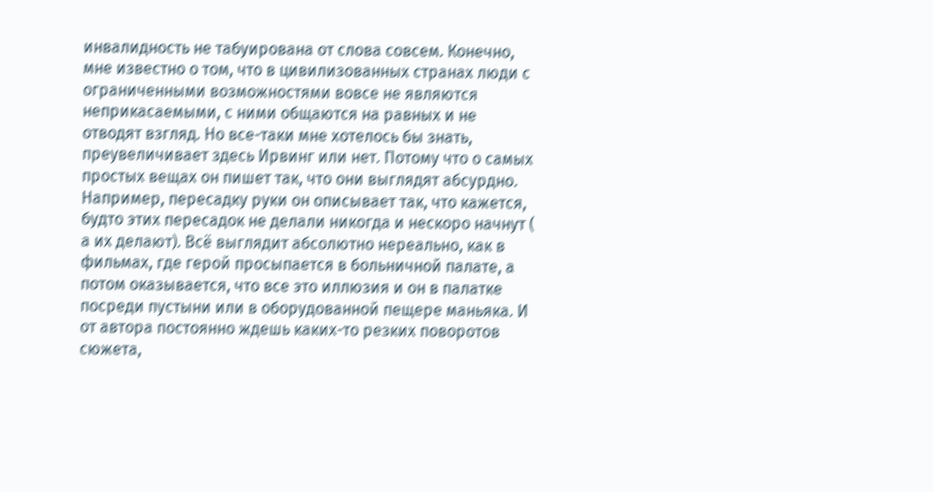инвалидность не табуирована от слова совсем. Конечно, мне известно о том, что в цивилизованных странах люди с ограниченными возможностями вовсе не являются неприкасаемыми, с ними общаются на равных и не отводят взгляд. Но все-таки мне хотелось бы знать, преувеличивает здесь Ирвинг или нет. Потому что о самых простых вещах он пишет так, что они выглядят абсурдно.
Например, пересадку руки он описывает так, что кажется, будто этих пересадок не делали никогда и нескоро начнут ( а их делают). Всё выглядит абсолютно нереально, как в фильмах, где герой просыпается в больничной палате, а потом оказывается, что все это иллюзия и он в палатке посреди пустыни или в оборудованной пещере маньяка. И от автора постоянно ждешь каких-то резких поворотов сюжета,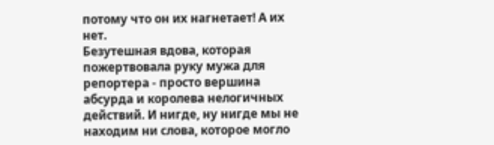потому что он их нагнетает! А их нет.
Безутешная вдова, которая пожертвовала руку мужа для репортера - просто вершина абсурда и королева нелогичных действий. И нигде, ну нигде мы не находим ни слова, которое могло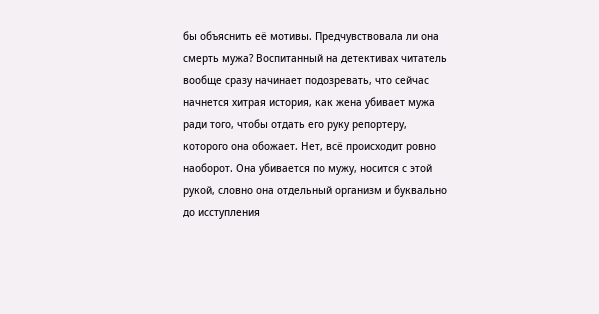бы объяснить её мотивы. Предчувствовала ли она смерть мужа? Воспитанный на детективах читатель вообще сразу начинает подозревать, что сейчас начнется хитрая история, как жена убивает мужа ради того, чтобы отдать его руку репортеру, которого она обожает. Нет, всё происходит ровно наоборот. Она убивается по мужу, носится с этой рукой, словно она отдельный организм и буквально до исступления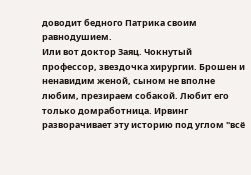доводит бедного Патрика своим равнодушием.
Или вот доктор Заяц. Чокнутый профессор, звездочка хирургии. Брошен и ненавидим женой, сыном не вполне любим, презираем собакой. Любит его только домработница. Ирвинг разворачивает эту историю под углом "всё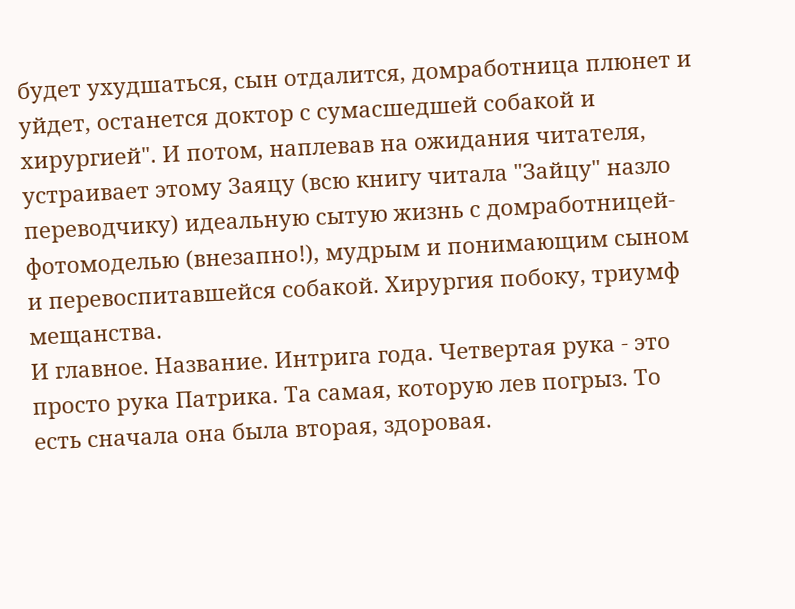будет ухудшаться, сын отдалится, домработница плюнет и уйдет, останется доктор с сумасшедшей собакой и хирургией". И потом, наплевав на ожидания читателя, устраивает этому Заяцу (всю книгу читала "Зайцу" назло переводчику) идеальную сытую жизнь с домработницей-фотомоделью (внезапно!), мудрым и понимающим сыном и перевоспитавшейся собакой. Хирургия побоку, триумф мещанства.
И главное. Название. Интрига года. Четвертая рука - это просто рука Патрика. Та самая, которую лев погрыз. То есть сначала она была вторая, здоровая.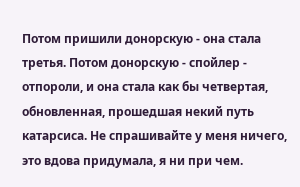Потом пришили донорскую - она стала третья. Потом донорскую - спойлер - отпороли, и она стала как бы четвертая, обновленная, прошедшая некий путь катарсиса. Не спрашивайте у меня ничего, это вдова придумала, я ни при чем.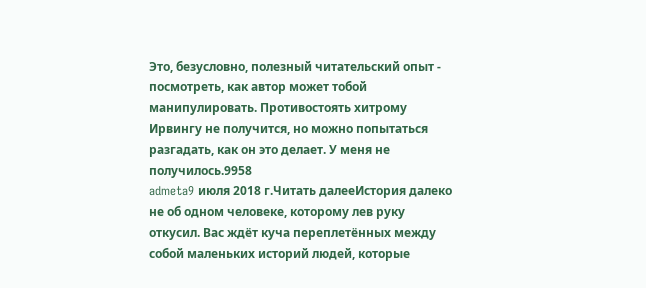Это, безусловно, полезный читательский опыт - посмотреть, как автор может тобой манипулировать. Противостоять хитрому Ирвингу не получится, но можно попытаться разгадать, как он это делает. У меня не получилось.9958
admeta9 июля 2018 г.Читать далееИстория далеко не об одном человеке, которому лев руку откусил. Вас ждёт куча переплетённых между собой маленьких историй людей, которые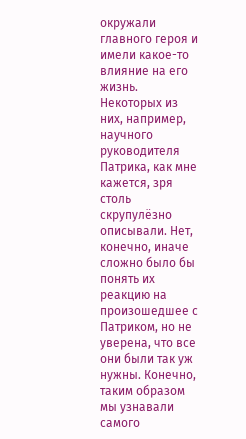окружали главного героя и имели какое-то влияние на его жизнь. Некоторых из них, например, научного руководителя Патрика, как мне кажется, зря столь скрупулёзно описывали. Нет, конечно, иначе сложно было бы понять их реакцию на произошедшее с Патриком, но не уверена, что все они были так уж нужны. Конечно, таким образом мы узнавали самого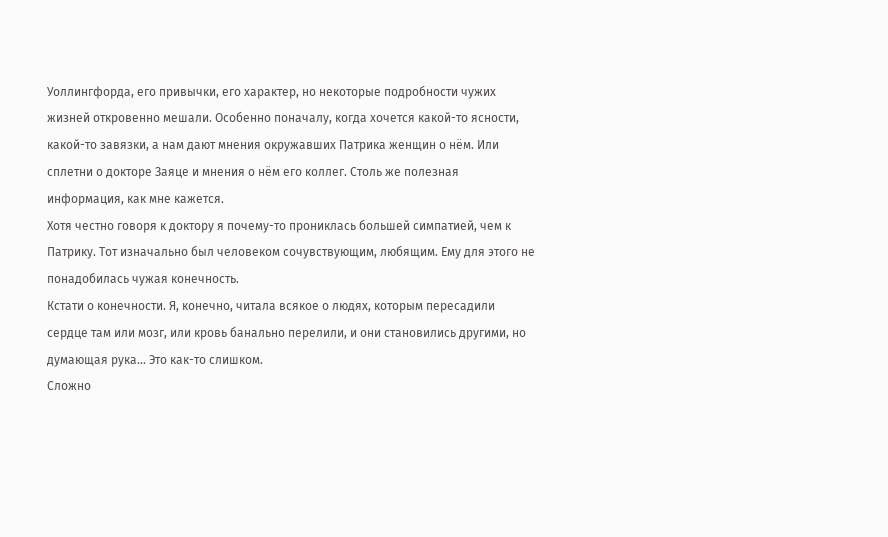Уоллингфорда, его привычки, его характер, но некоторые подробности чужих жизней откровенно мешали. Особенно поначалу, когда хочется какой-то ясности, какой-то завязки, а нам дают мнения окружавших Патрика женщин о нём. Или сплетни о докторе Заяце и мнения о нём его коллег. Столь же полезная информация, как мне кажется.
Хотя честно говоря к доктору я почему-то прониклась большей симпатией, чем к Патрику. Тот изначально был человеком сочувствующим, любящим. Ему для этого не понадобилась чужая конечность.
Кстати о конечности. Я, конечно, читала всякое о людях, которым пересадили сердце там или мозг, или кровь банально перелили, и они становились другими, но думающая рука… Это как-то слишком.
Сложно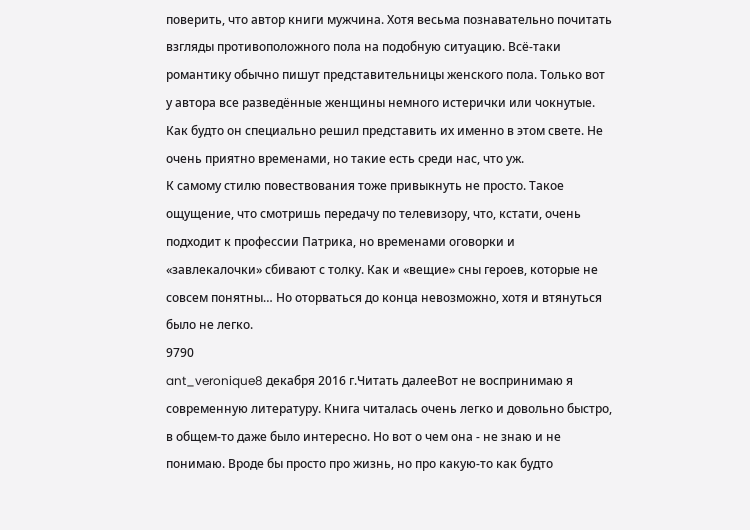поверить, что автор книги мужчина. Хотя весьма познавательно почитать взгляды противоположного пола на подобную ситуацию. Всё-таки романтику обычно пишут представительницы женского пола. Только вот у автора все разведённые женщины немного истерички или чокнутые. Как будто он специально решил представить их именно в этом свете. Не очень приятно временами, но такие есть среди нас, что уж.
К самому стилю повествования тоже привыкнуть не просто. Такое ощущение, что смотришь передачу по телевизору, что, кстати, очень подходит к профессии Патрика, но временами оговорки и «завлекалочки» сбивают с толку. Как и «вещие» сны героев, которые не совсем понятны… Но оторваться до конца невозможно, хотя и втянуться было не легко.
9790
ant_veronique8 декабря 2016 г.Читать далееВот не воспринимаю я современную литературу. Книга читалась очень легко и довольно быстро, в общем-то даже было интересно. Но вот о чем она - не знаю и не понимаю. Вроде бы просто про жизнь, но про какую-то как будто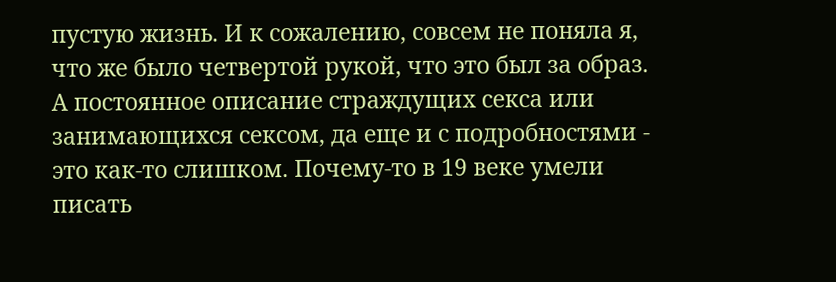пустую жизнь. И к сожалению, совсем не поняла я, что же было четвертой рукой, что это был за образ. А постоянное описание страждущих секса или занимающихся сексом, да еще и с подробностями - это как-то слишком. Почему-то в 19 веке умели писать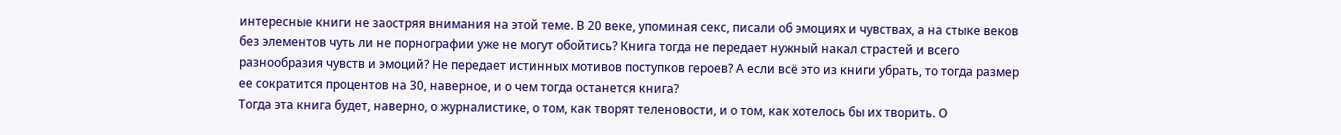интересные книги не заостряя внимания на этой теме. В 20 веке, упоминая секс, писали об эмоциях и чувствах, а на стыке веков без элементов чуть ли не порнографии уже не могут обойтись? Книга тогда не передает нужный накал страстей и всего разнообразия чувств и эмоций? Не передает истинных мотивов поступков героев? А если всё это из книги убрать, то тогда размер ее сократится процентов на 30, наверное, и о чем тогда останется книга?
Тогда эта книга будет, наверно, о журналистике, о том, как творят теленовости, и о том, как хотелось бы их творить. О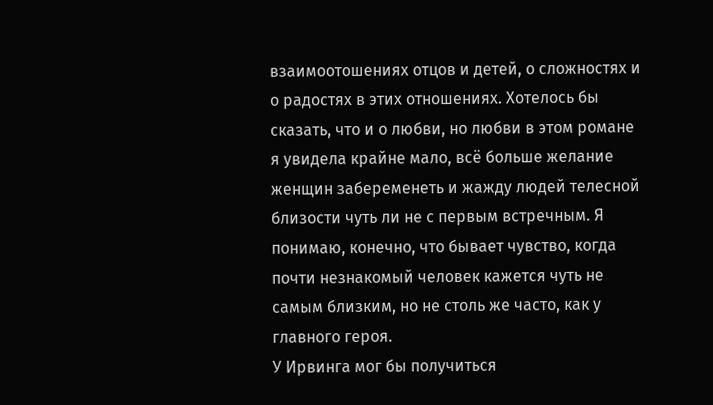взаимоотошениях отцов и детей, о сложностях и о радостях в этих отношениях. Хотелось бы сказать, что и о любви, но любви в этом романе я увидела крайне мало, всё больше желание женщин забеременеть и жажду людей телесной близости чуть ли не с первым встречным. Я понимаю, конечно, что бывает чувство, когда почти незнакомый человек кажется чуть не самым близким, но не столь же часто, как у главного героя.
У Ирвинга мог бы получиться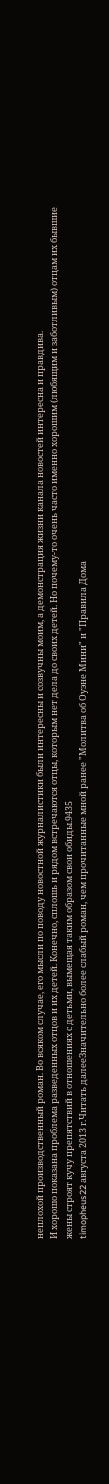неплохой производственный роман. Во всяком случае, его мысли по поводу новостной журналистики были интересны и созвучны моим, а демонстрация жизни канала новостей интересна и правдива.
И хорошо показана проблема разведенных отцов и их детей. Конечно, сплошь и рядом встречаются отцы, которым нет дела до своих детей. Но почему-то очень часто именно хорошим (любящим и заботливым) отцам их бывшие жены строят кучу препятствий в отношениях с детьми, вымещая таким образом свои обиды.9435
timopheus22 августа 2013 г.Читать далееЗначительно более слабый роман, чем прочитанные мной ранее "Молитва об Оуэне Мини" и "Правила Дома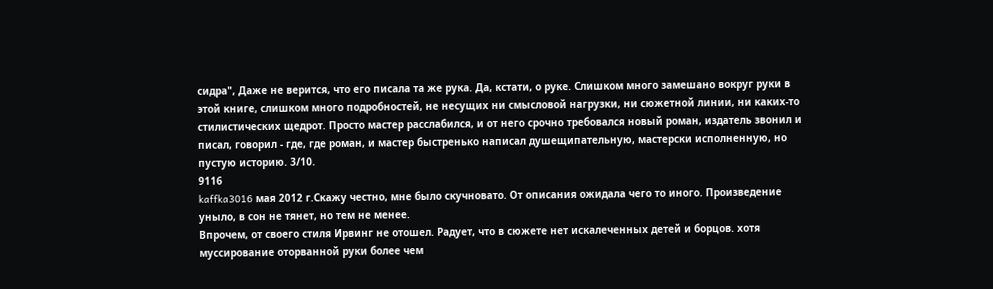сидра", Даже не верится, что его писала та же рука. Да, кстати, о руке. Слишком много замешано вокруг руки в этой книге, слишком много подробностей, не несущих ни смысловой нагрузки, ни сюжетной линии, ни каких-то стилистических щедрот. Просто мастер расслабился, и от него срочно требовался новый роман, издатель звонил и писал, говорил - где, где роман, и мастер быстренько написал душещипательную, мастерски исполненную, но пустую историю. 3/10.
9116
kaffka3016 мая 2012 г.Скажу честно, мне было скучновато. От описания ожидала чего то иного. Произведение уныло, в сон не тянет, но тем не менее.
Впрочем, от своего стиля Ирвинг не отошел. Радует, что в сюжете нет искалеченных детей и борцов. хотя муссирование оторванной руки более чем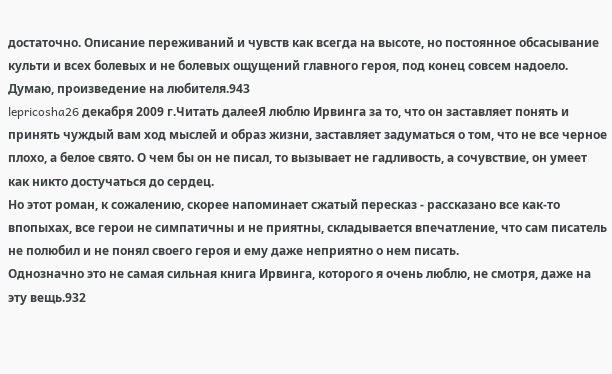достаточно. Описание переживаний и чувств как всегда на высоте, но постоянное обсасывание культи и всех болевых и не болевых ощущений главного героя, под конец совсем надоело. Думаю, произведение на любителя.943
lepricosha26 декабря 2009 г.Читать далееЯ люблю Ирвинга за то, что он заставляет понять и принять чуждый вам ход мыслей и образ жизни, заставляет задуматься о том, что не все черное плохо, а белое свято. О чем бы он не писал, то вызывает не гадливость, а сочувствие, он умеет как никто достучаться до сердец.
Но этот роман, к сожалению, скорее напоминает сжатый пересказ - рассказано все как-то впопыхах, все герои не симпатичны и не приятны, складывается впечатление, что сам писатель не полюбил и не понял своего героя и ему даже неприятно о нем писать.
Однозначно это не самая сильная книга Ирвинга, которого я очень люблю, не смотря, даже на эту вещь.932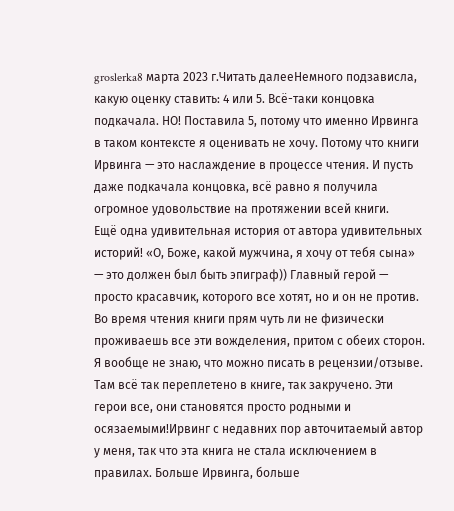groslerka8 марта 2023 г.Читать далееНемного подзависла, какую оценку ставить: 4 или 5. Всё-таки концовка подкачала. НО! Поставила 5, потому что именно Ирвинга в таком контексте я оценивать не хочу. Потому что книги Ирвинга — это наслаждение в процессе чтения. И пусть даже подкачала концовка, всё равно я получила огромное удовольствие на протяжении всей книги.
Ещё одна удивительная история от автора удивительных историй! «О, Боже, какой мужчина, я хочу от тебя сына» — это должен был быть эпиграф)) Главный герой — просто красавчик, которого все хотят, но и он не против. Во время чтения книги прям чуть ли не физически проживаешь все эти вожделения, притом с обеих сторон.
Я вообще не знаю, что можно писать в рецензии/отзыве. Там всё так переплетено в книге, так закручено. Эти герои все, они становятся просто родными и осязаемыми!Ирвинг с недавних пор авточитаемый автор у меня, так что эта книга не стала исключением в правилах. Больше Ирвинга, больше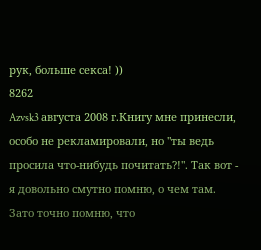рук, больше секса! ))
8262
Azvsk3 августа 2008 г.Книгу мне принесли, особо не рекламировали, но "ты ведь просила что-нибудь почитать?!". Так вот - я довольно смутно помню, о чем там. Зато точно помню, что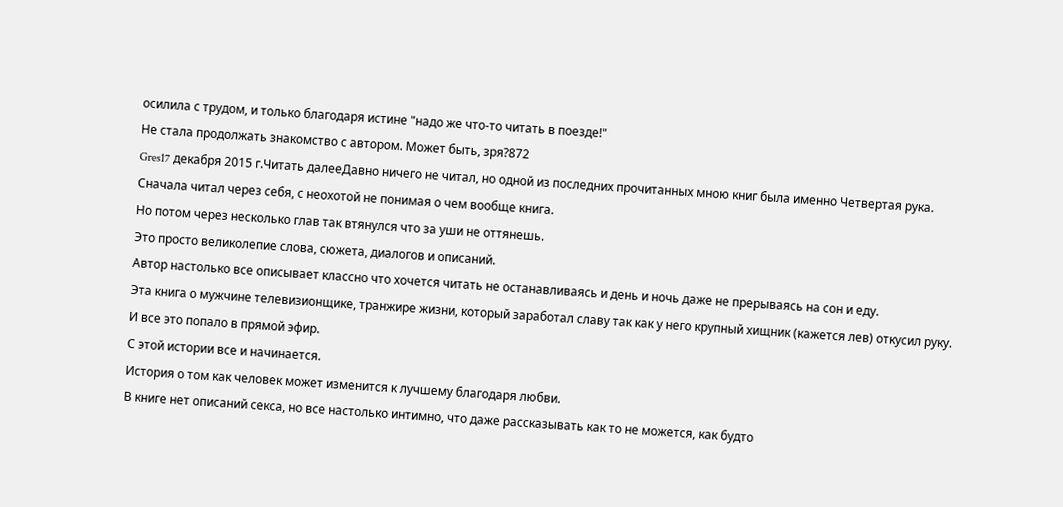осилила с трудом, и только благодаря истине "надо же что-то читать в поезде!"
Не стала продолжать знакомство с автором. Может быть, зря?872
Gres17 декабря 2015 г.Читать далееДавно ничего не читал, но одной из последних прочитанных мною книг была именно Четвертая рука.
Сначала читал через себя, с неохотой не понимая о чем вообще книга.
Но потом через несколько глав так втянулся что за уши не оттянешь.
Это просто великолепие слова, сюжета, диалогов и описаний.
Автор настолько все описывает классно что хочется читать не останавливаясь и день и ночь даже не прерываясь на сон и еду.
Эта книга о мужчине телевизионщике, транжире жизни, который заработал славу так как у него крупный хищник (кажется лев) откусил руку.
И все это попало в прямой эфир.
С этой истории все и начинается.
История о том как человек может изменится к лучшему благодаря любви.
В книге нет описаний секса, но все настолько интимно, что даже рассказывать как то не можется, как будто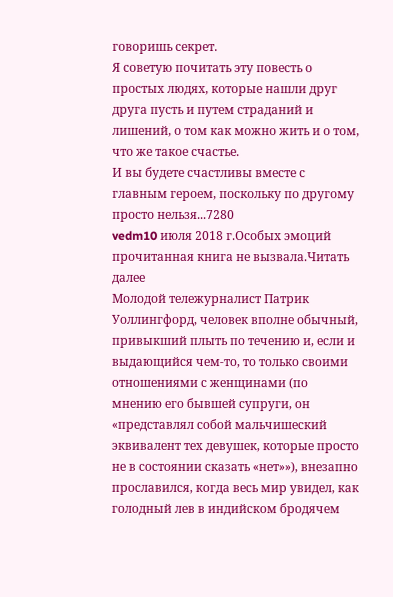говоришь секрет.
Я советую почитать эту повесть о простых людях, которые нашли друг друга пусть и путем страданий и лишений, о том как можно жить и о том, что же такое счастье.
И вы будете счастливы вместе с главным героем, поскольку по другому просто нельзя...7280
vedm10 июля 2018 г.Особых эмоций прочитанная книга не вызвала.Читать далее
Молодой тележурналист Патрик Уоллингфорд, человек вполне обычный, привыкший плыть по течению и, если и выдающийся чем-то, то только своими отношениями с женщинами (по мнению его бывшей супруги, он «представлял собой мальчишеский эквивалент тех девушек, которые просто не в состоянии сказать «нет»»), внезапно прославился, когда весь мир увидел, как голодный лев в индийском бродячем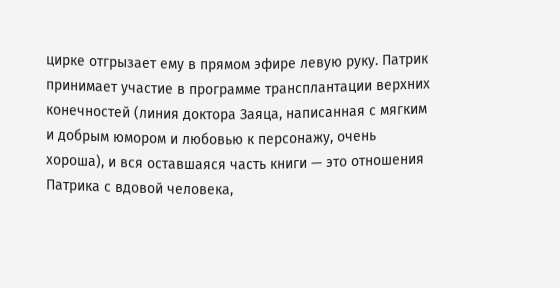цирке отгрызает ему в прямом эфире левую руку. Патрик принимает участие в программе трансплантации верхних конечностей (линия доктора Заяца, написанная с мягким и добрым юмором и любовью к персонажу, очень хороша), и вся оставшаяся часть книги — это отношения Патрика с вдовой человека,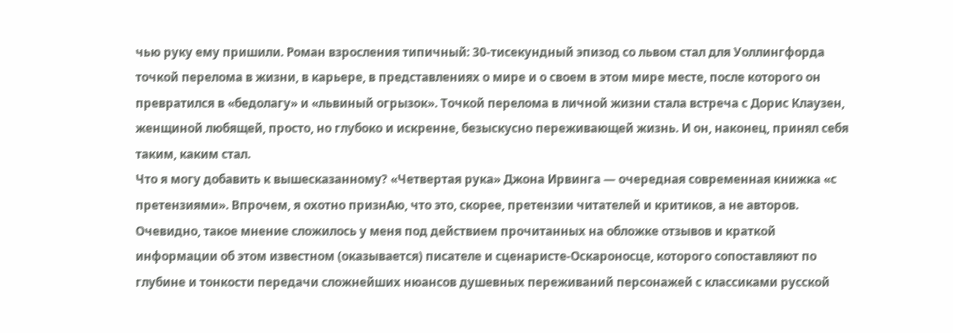чью руку ему пришили. Роман взросления типичный: 30-тисекундный эпизод со львом стал для Уоллингфорда точкой перелома в жизни, в карьере, в представлениях о мире и о своем в этом мире месте, после которого он превратился в «бедолагу» и «львиный огрызок». Точкой перелома в личной жизни стала встреча с Дорис Клаузен, женщиной любящей, просто, но глубоко и искренне, безыскусно переживающей жизнь. И он, наконец, принял себя таким, каким стал.
Что я могу добавить к вышесказанному? «Четвертая рука» Джона Ирвинга — очередная современная книжка «с претензиями». Впрочем, я охотно признАю, что это, скорее, претензии читателей и критиков, а не авторов. Очевидно, такое мнение сложилось у меня под действием прочитанных на обложке отзывов и краткой информации об этом известном (оказывается) писателе и сценаристе-Оскароносце, которого сопоставляют по глубине и тонкости передачи сложнейших нюансов душевных переживаний персонажей с классиками русской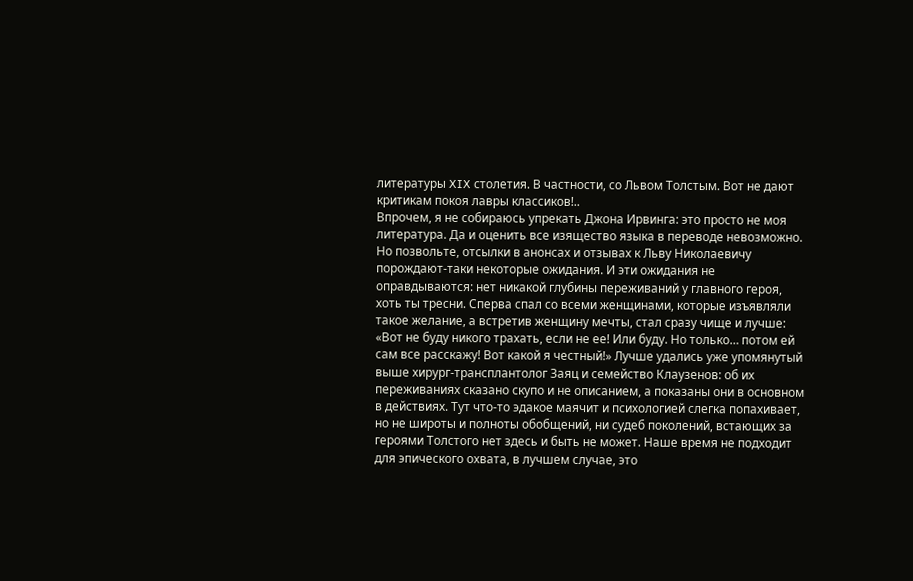литературы XIX столетия. В частности, со Львом Толстым. Вот не дают критикам покоя лавры классиков!..
Впрочем, я не собираюсь упрекать Джона Ирвинга: это просто не моя литература. Да и оценить все изящество языка в переводе невозможно. Но позвольте, отсылки в анонсах и отзывах к Льву Николаевичу порождают-таки некоторые ожидания. И эти ожидания не оправдываются: нет никакой глубины переживаний у главного героя, хоть ты тресни. Сперва спал со всеми женщинами, которые изъявляли такое желание, а встретив женщину мечты, стал сразу чище и лучше: «Вот не буду никого трахать, если не ее! Или буду. Но только… потом ей сам все расскажу! Вот какой я честный!» Лучше удались уже упомянутый выше хирург-трансплантолог Заяц и семейство Клаузенов: об их переживаниях сказано скупо и не описанием, а показаны они в основном в действиях. Тут что-то эдакое маячит и психологией слегка попахивает, но не широты и полноты обобщений, ни судеб поколений, встающих за героями Толстого нет здесь и быть не может. Наше время не подходит для эпического охвата, в лучшем случае, это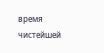время чистейшей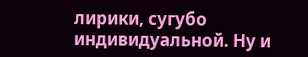лирики, сугубо индивидуальной. Ну и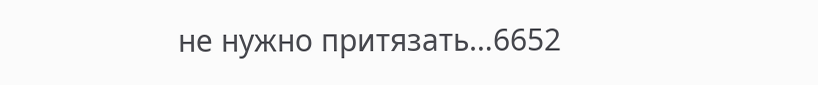не нужно притязать…6652